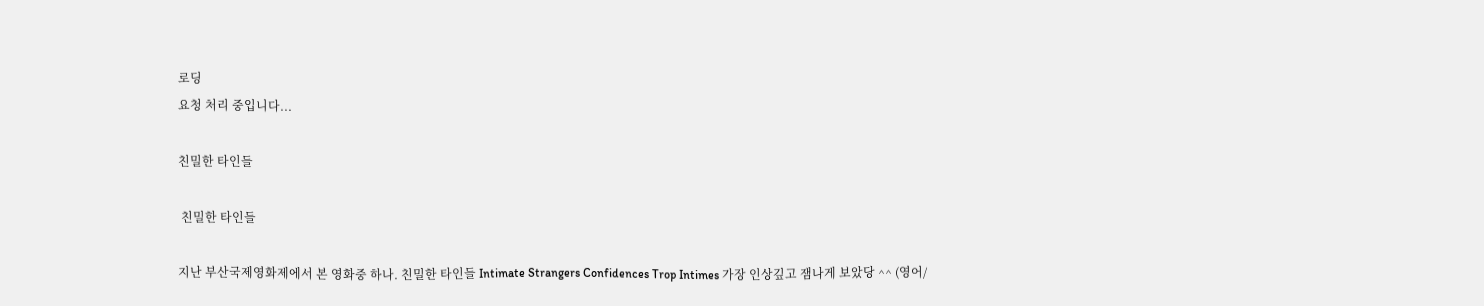로딩
요청 처리 중입니다...

친밀한 타인들

 친밀한 타인들

지난 부산국제영화제에서 본 영화중 하나. 친밀한 타인들 Intimate Strangers Confidences Trop Intimes 가장 인상깊고 잼나게 보았당 ^^ (영어/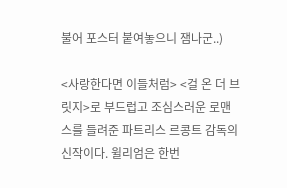불어 포스터 붙여놓으니 잼나군..)

<사랑한다면 이들처럼> <걸 온 더 브릿지>로 부드럽고 조심스러운 로맨스를 들려준 파트리스 르콩트 감독의 신작이다. 윌리엄은 한번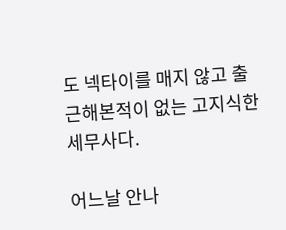도 넥타이를 매지 않고 출근해본적이 없는 고지식한 세무사다.

어느날 안나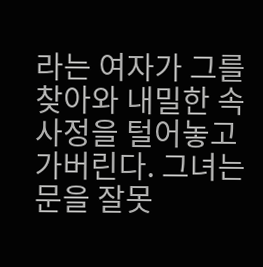라는 여자가 그를 찾아와 내밀한 속사정을 털어놓고 가버린다. 그녀는 문을 잘못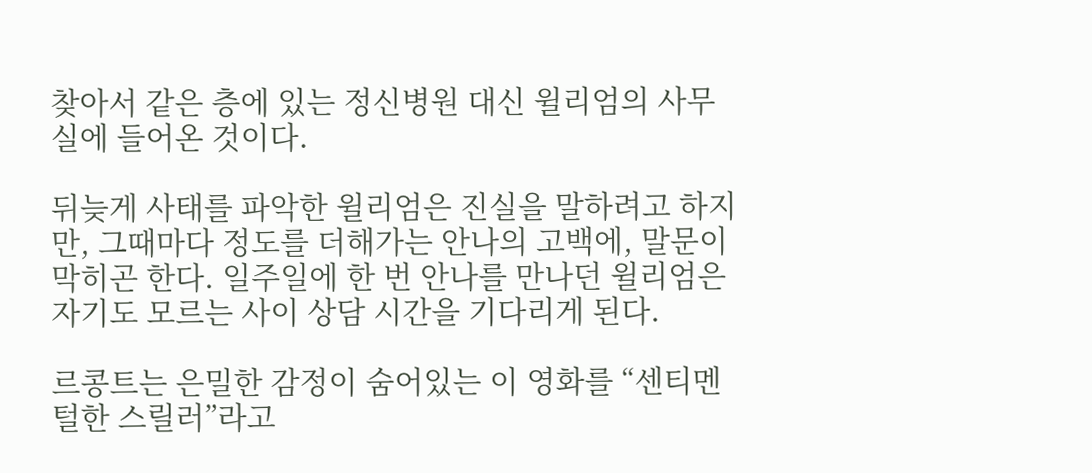찾아서 같은 층에 있는 정신병원 대신 윌리엄의 사무실에 들어온 것이다.

뒤늦게 사태를 파악한 윌리엄은 진실을 말하려고 하지만, 그때마다 정도를 더해가는 안나의 고백에, 말문이 막히곤 한다. 일주일에 한 번 안나를 만나던 윌리엄은 자기도 모르는 사이 상담 시간을 기다리게 된다.

르콩트는 은밀한 감정이 숨어있는 이 영화를 “센티멘털한 스릴러”라고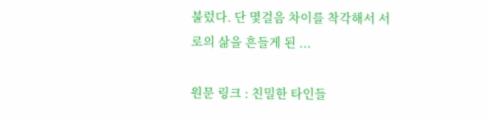불렀다. 단 몇걸음 차이를 착각해서 서로의 삶을 흔들게 된 ...

원문 링크 : 친밀한 타인들